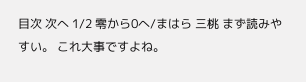目次 次へ 1/2 零から0へ/まはら 三桃 まず読みやすい。 これ大事ですよね。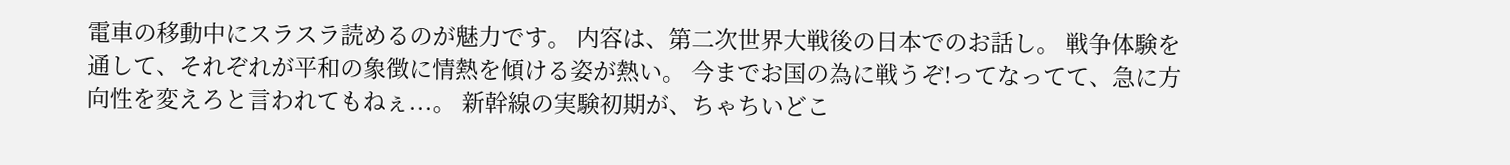電車の移動中にスラスラ読めるのが魅力です。 内容は、第二次世界大戦後の日本でのお話し。 戦争体験を通して、それぞれが平和の象徴に情熱を傾ける姿が熱い。 今までお国の為に戦うぞ!ってなってて、急に方向性を変えろと言われてもねぇ...。 新幹線の実験初期が、ちゃちいどこ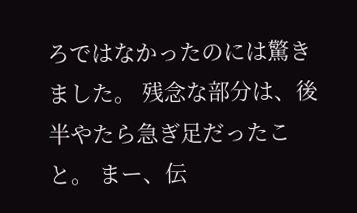ろではなかったのには驚きました。 残念な部分は、後半やたら急ぎ足だったこと。 まー、伝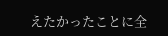えたかったことに全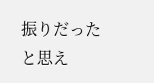振りだったと思え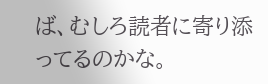ば、むしろ読者に寄り添ってるのかな。